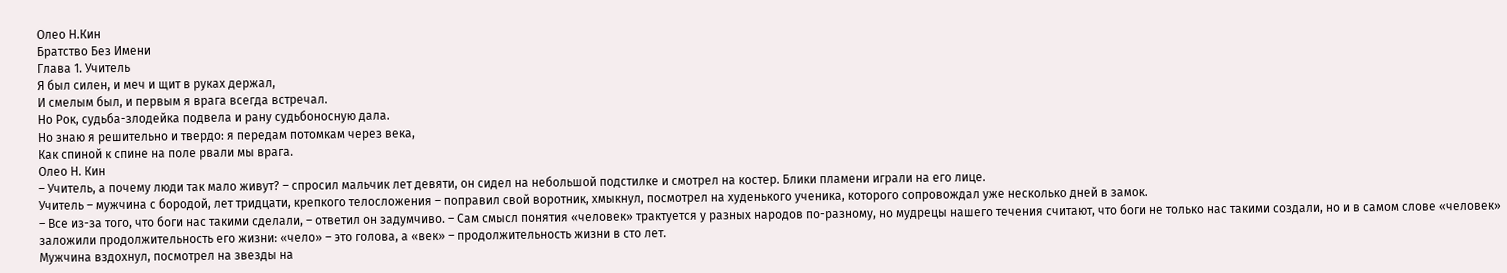Олео Н.Кин
Братство Без Имени
Глава 1. Учитель
Я был силен, и меч и щит в руках держал,
И смелым был, и первым я врага всегда встречал.
Но Рок, судьба-злодейка подвела и рану судьбоносную дала.
Но знаю я решительно и твердо: я передам потомкам через века,
Как спиной к спине на поле рвали мы врага.
Олео Н. Кин
– Учитель, а почему люди так мало живут? – спросил мальчик лет девяти, он сидел на небольшой подстилке и смотрел на костер. Блики пламени играли на его лице.
Учитель – мужчина с бородой, лет тридцати, крепкого телосложения – поправил свой воротник, хмыкнул, посмотрел на худенького ученика, которого сопровождал уже несколько дней в замок.
– Все из-за того, что боги нас такими сделали, – ответил он задумчиво. – Сам смысл понятия «человек» трактуется у разных народов по-разному, но мудрецы нашего течения считают, что боги не только нас такими создали, но и в самом слове «человек» заложили продолжительность его жизни: «чело» – это голова, а «век» – продолжительность жизни в сто лет.
Мужчина вздохнул, посмотрел на звезды на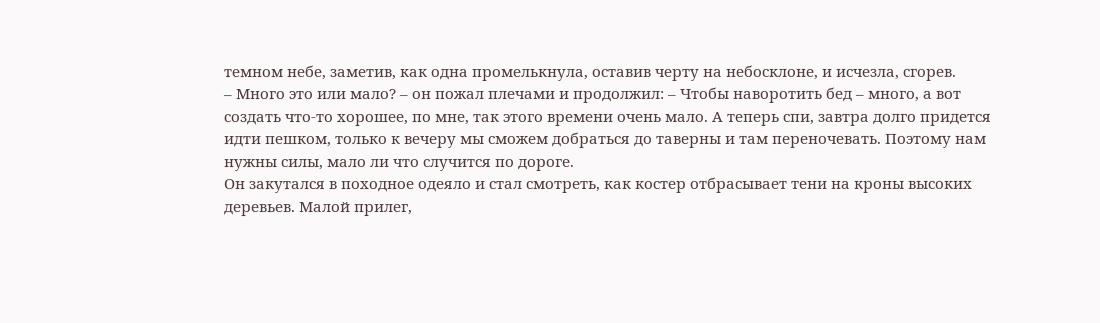темном небе, заметив, как одна промелькнула, оставив черту на небосклоне, и исчезла, сгорев.
– Много это или мало? – он пожал плечами и продолжил: – Чтобы наворотить бед – много, а вот создать что-то хорошее, по мне, так этого времени очень мало. А теперь спи, завтра долго придется идти пешком, только к вечеру мы сможем добраться до таверны и там переночевать. Поэтому нам нужны силы, мало ли что случится по дороге.
Он закутался в походное одеяло и стал смотреть, как костер отбрасывает тени на кроны высоких деревьев. Малой прилег,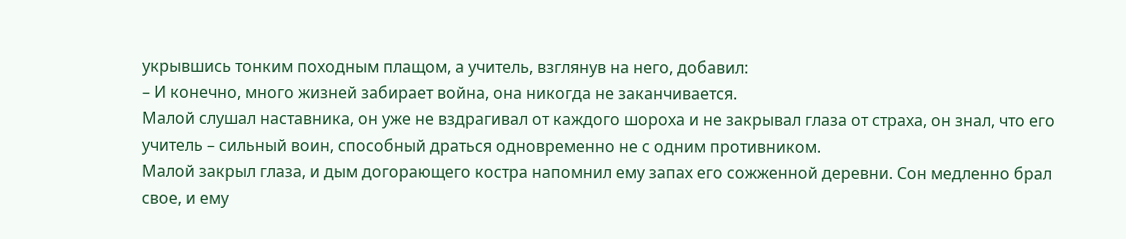укрывшись тонким походным плащом, а учитель, взглянув на него, добавил:
– И конечно, много жизней забирает война, она никогда не заканчивается.
Малой слушал наставника, он уже не вздрагивал от каждого шороха и не закрывал глаза от страха, он знал, что его учитель – сильный воин, способный драться одновременно не с одним противником.
Малой закрыл глаза, и дым догорающего костра напомнил ему запах его сожженной деревни. Сон медленно брал свое, и ему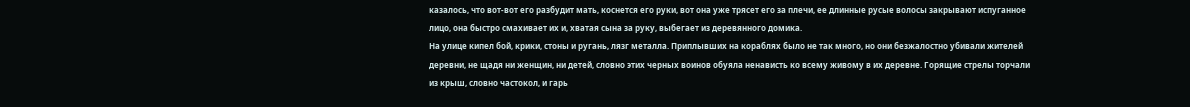казалось, что вот-вот его разбудит мать, коснется его руки, вот она уже трясет его за плечи, ее длинные русые волосы закрывают испуганное лицо, она быстро смахивает их и, хватая сына за руку, выбегает из деревянного домика.
На улице кипел бой, крики, стоны и ругань, лязг металла. Приплывших на кораблях было не так много, но они безжалостно убивали жителей деревни, не щадя ни женщин, ни детей, словно этих черных воинов обуяла ненависть ко всему живому в их деревне. Горящие стрелы торчали из крыш, словно частокол, и гарь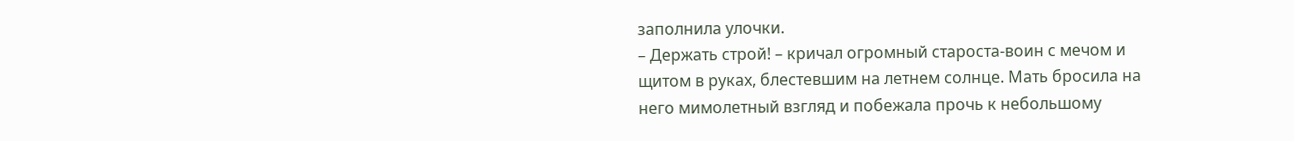заполнила улочки.
– Держать строй! – кричал огромный староста-воин с мечом и щитом в руках, блестевшим на летнем солнце. Мать бросила на него мимолетный взгляд и побежала прочь к небольшому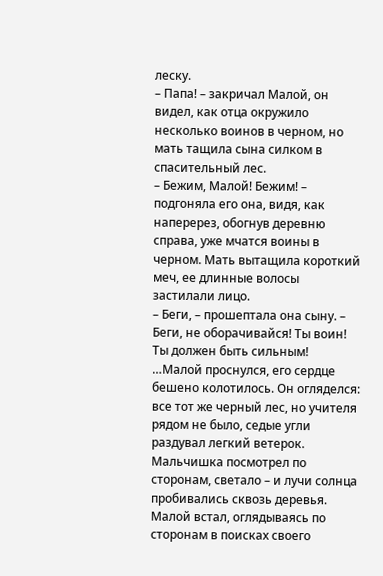леску.
– Папа! – закричал Малой, он видел, как отца окружило несколько воинов в черном, но мать тащила сына силком в спасительный лес.
– Бежим, Малой! Бежим! – подгоняла его она, видя, как наперерез, обогнув деревню справа, уже мчатся воины в черном. Мать вытащила короткий меч, ее длинные волосы застилали лицо.
– Беги, – прошептала она сыну. – Беги, не оборачивайся! Ты воин! Ты должен быть сильным!
…Малой проснулся, его сердце бешено колотилось. Он огляделся: все тот же черный лес, но учителя рядом не было, седые угли раздувал легкий ветерок. Мальчишка посмотрел по сторонам, светало – и лучи солнца пробивались сквозь деревья. Малой встал, оглядываясь по сторонам в поисках своего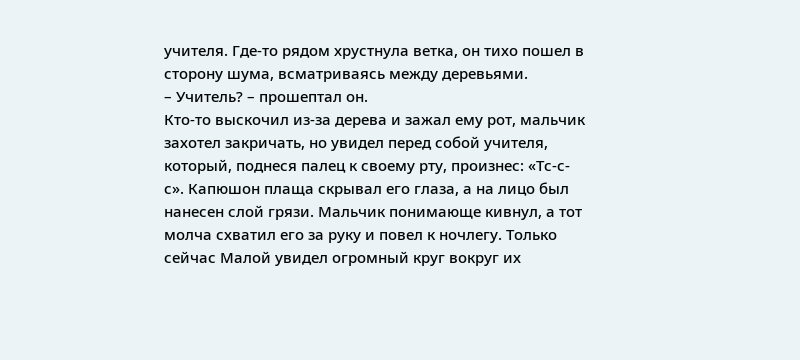учителя. Где-то рядом хрустнула ветка, он тихо пошел в сторону шума, всматриваясь между деревьями.
– Учитель? – прошептал он.
Кто-то выскочил из-за дерева и зажал ему рот, мальчик захотел закричать, но увидел перед собой учителя, который, поднеся палец к своему рту, произнес: «Тс-с-с». Капюшон плаща скрывал его глаза, а на лицо был нанесен слой грязи. Мальчик понимающе кивнул, а тот молча схватил его за руку и повел к ночлегу. Только сейчас Малой увидел огромный круг вокруг их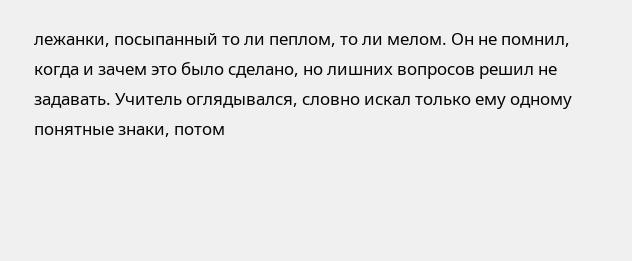лежанки, посыпанный то ли пеплом, то ли мелом. Он не помнил, когда и зачем это было сделано, но лишних вопросов решил не задавать. Учитель оглядывался, словно искал только ему одному понятные знаки, потом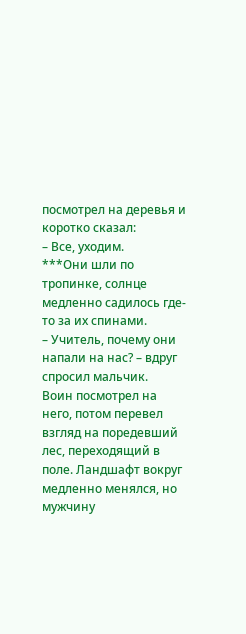посмотрел на деревья и коротко сказал:
– Все, уходим.
***Они шли по тропинке, солнце медленно садилось где-то за их спинами.
– Учитель, почему они напали на нас? – вдруг спросил мальчик.
Воин посмотрел на него, потом перевел взгляд на поредевший лес, переходящий в поле. Ландшафт вокруг медленно менялся, но мужчину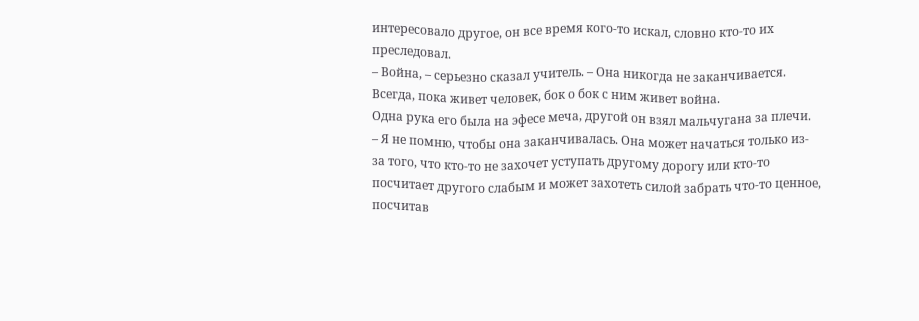интересовало другое, он все время кого-то искал, словно кто-то их преследовал.
– Война, – серьезно сказал учитель. – Она никогда не заканчивается. Всегда, пока живет человек, бок о бок с ним живет война.
Одна рука его была на эфесе меча, другой он взял мальчугана за плечи.
– Я не помню, чтобы она заканчивалась. Она может начаться только из-за того, что кто-то не захочет уступать другому дорогу или кто-то посчитает другого слабым и может захотеть силой забрать что-то ценное, посчитав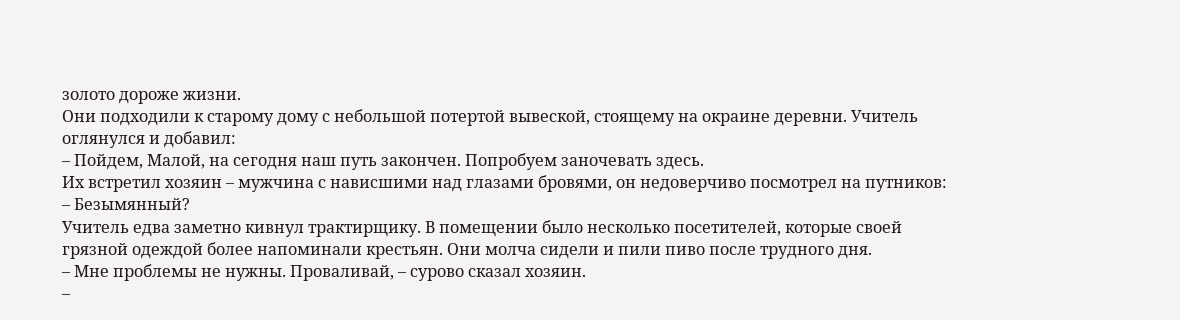золото дороже жизни.
Они подходили к старому дому с небольшой потертой вывеской, стоящему на окраине деревни. Учитель оглянулся и добавил:
– Пойдем, Малой, на сегодня наш путь закончен. Попробуем заночевать здесь.
Их встретил хозяин – мужчина с нависшими над глазами бровями, он недоверчиво посмотрел на путников:
– Безымянный?
Учитель едва заметно кивнул трактирщику. В помещении было несколько посетителей, которые своей грязной одеждой более напоминали крестьян. Они молча сидели и пили пиво после трудного дня.
– Мне проблемы не нужны. Проваливай, – сурово сказал хозяин.
–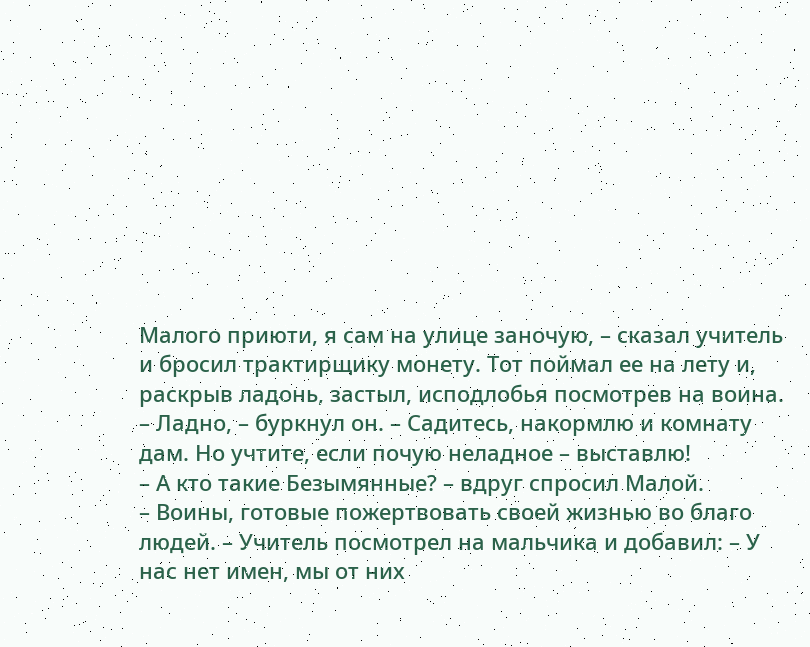Малого приюти, я сам на улице заночую, – сказал учитель и бросил трактирщику монету. Тот поймал ее на лету и, раскрыв ладонь, застыл, исподлобья посмотрев на воина.
– Ладно, – буркнул он. – Садитесь, накормлю и комнату дам. Но учтите, если почую неладное – выставлю!
– А кто такие Безымянные? – вдруг спросил Малой.
– Воины, готовые пожертвовать своей жизнью во благо людей. – Учитель посмотрел на мальчика и добавил: – У нас нет имен, мы от них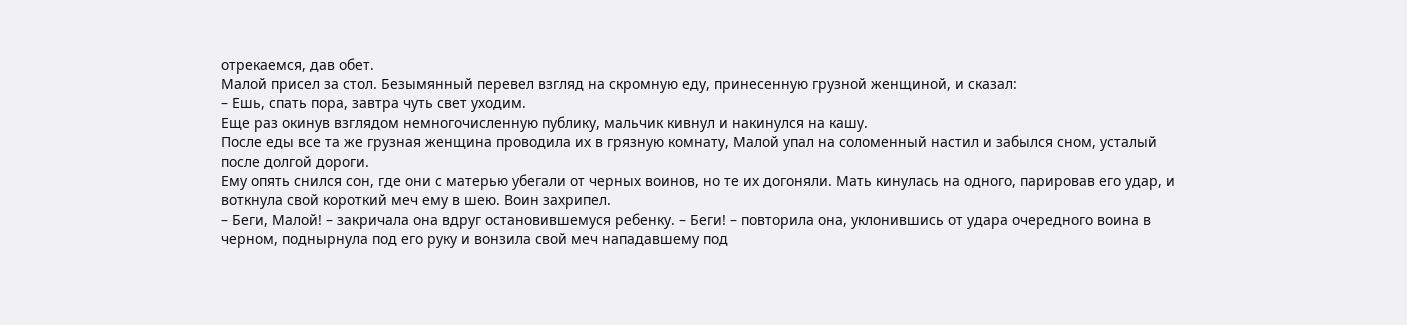отрекаемся, дав обет.
Малой присел за стол. Безымянный перевел взгляд на скромную еду, принесенную грузной женщиной, и сказал:
– Ешь, спать пора, завтра чуть свет уходим.
Еще раз окинув взглядом немногочисленную публику, мальчик кивнул и накинулся на кашу.
После еды все та же грузная женщина проводила их в грязную комнату, Малой упал на соломенный настил и забылся сном, усталый после долгой дороги.
Ему опять снился сон, где они с матерью убегали от черных воинов, но те их догоняли. Мать кинулась на одного, парировав его удар, и воткнула свой короткий меч ему в шею. Воин захрипел.
– Беги, Малой! – закричала она вдруг остановившемуся ребенку. – Беги! – повторила она, уклонившись от удара очередного воина в черном, поднырнула под его руку и вонзила свой меч нападавшему под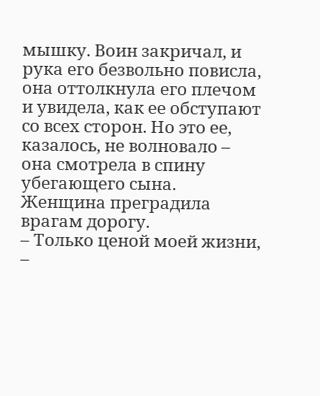мышку. Воин закричал, и рука его безвольно повисла, она оттолкнула его плечом и увидела, как ее обступают со всех сторон. Но это ее, казалось, не волновало – она смотрела в спину убегающего сына. Женщина преградила врагам дорогу.
– Только ценой моей жизни, –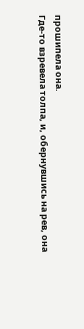прошипела она.
Где-то взревела толпа, и, обернувшись на рев, она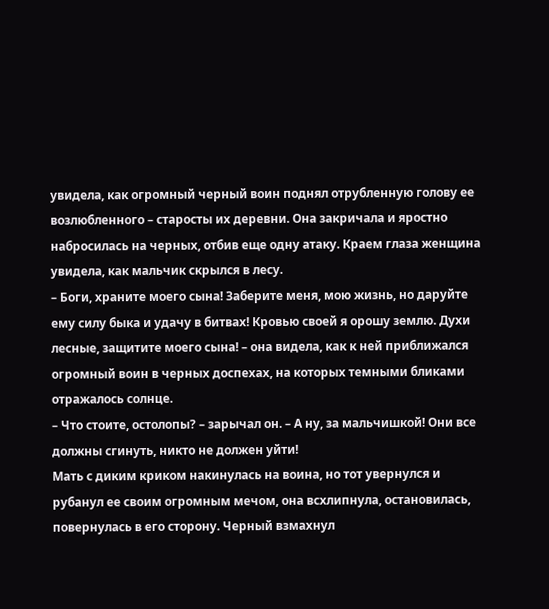увидела, как огромный черный воин поднял отрубленную голову ее возлюбленного – старосты их деревни. Она закричала и яростно набросилась на черных, отбив еще одну атаку. Краем глаза женщина увидела, как мальчик скрылся в лесу.
– Боги, храните моего сына! Заберите меня, мою жизнь, но даруйте ему силу быка и удачу в битвах! Кровью своей я орошу землю. Духи лесные, защитите моего сына! – она видела, как к ней приближался огромный воин в черных доспехах, на которых темными бликами отражалось солнце.
– Что стоите, остолопы? – зарычал он. – А ну, за мальчишкой! Они все должны сгинуть, никто не должен уйти!
Мать с диким криком накинулась на воина, но тот увернулся и рубанул ее своим огромным мечом, она всхлипнула, остановилась, повернулась в его сторону. Черный взмахнул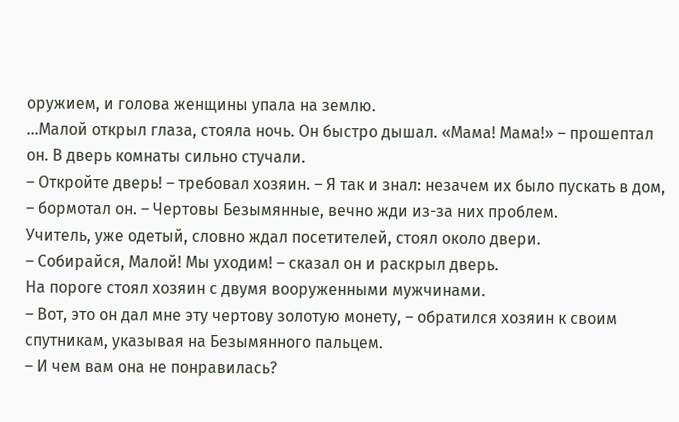оружием, и голова женщины упала на землю.
…Малой открыл глаза, стояла ночь. Он быстро дышал. «Мама! Мама!» – прошептал он. В дверь комнаты сильно стучали.
– Откройте дверь! – требовал хозяин. – Я так и знал: незачем их было пускать в дом, – бормотал он. – Чертовы Безымянные, вечно жди из-за них проблем.
Учитель, уже одетый, словно ждал посетителей, стоял около двери.
– Собирайся, Малой! Мы уходим! – сказал он и раскрыл дверь.
На пороге стоял хозяин с двумя вооруженными мужчинами.
– Вот, это он дал мне эту чертову золотую монету, – обратился хозяин к своим спутникам, указывая на Безымянного пальцем.
– И чем вам она не понравилась?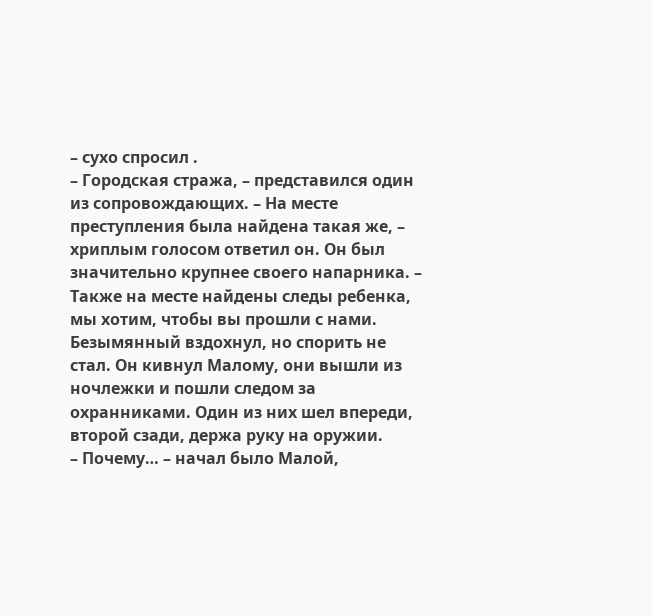– сухо спросил .
– Городская стража, – представился один из сопровождающих. – На месте преступления была найдена такая же, – хриплым голосом ответил он. Он был значительно крупнее своего напарника. – Также на месте найдены следы ребенка, мы хотим, чтобы вы прошли с нами.
Безымянный вздохнул, но спорить не стал. Он кивнул Малому, они вышли из ночлежки и пошли следом за охранниками. Один из них шел впереди, второй сзади, держа руку на оружии.
– Почему… – начал было Малой,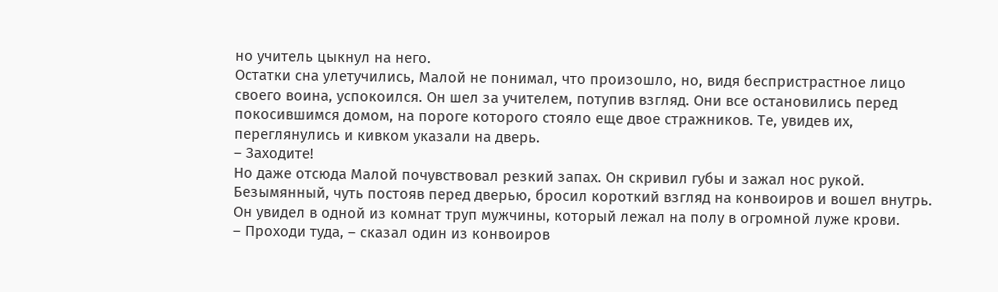но учитель цыкнул на него.
Остатки сна улетучились, Малой не понимал, что произошло, но, видя беспристрастное лицо своего воина, успокоился. Он шел за учителем, потупив взгляд. Они все остановились перед покосившимся домом, на пороге которого стояло еще двое стражников. Те, увидев их, переглянулись и кивком указали на дверь.
– Заходите!
Но даже отсюда Малой почувствовал резкий запах. Он скривил губы и зажал нос рукой. Безымянный, чуть постояв перед дверью, бросил короткий взгляд на конвоиров и вошел внутрь. Он увидел в одной из комнат труп мужчины, который лежал на полу в огромной луже крови.
– Проходи туда, – сказал один из конвоиров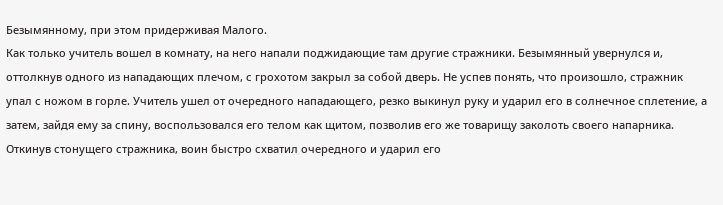Безымянному, при этом придерживая Малого.
Как только учитель вошел в комнату, на него напали поджидающие там другие стражники. Безымянный увернулся и, оттолкнув одного из нападающих плечом, с грохотом закрыл за собой дверь. Не успев понять, что произошло, стражник упал с ножом в горле. Учитель ушел от очередного нападающего, резко выкинул руку и ударил его в солнечное сплетение, а затем, зайдя ему за спину, воспользовался его телом как щитом, позволив его же товарищу заколоть своего напарника. Откинув стонущего стражника, воин быстро схватил очередного и ударил его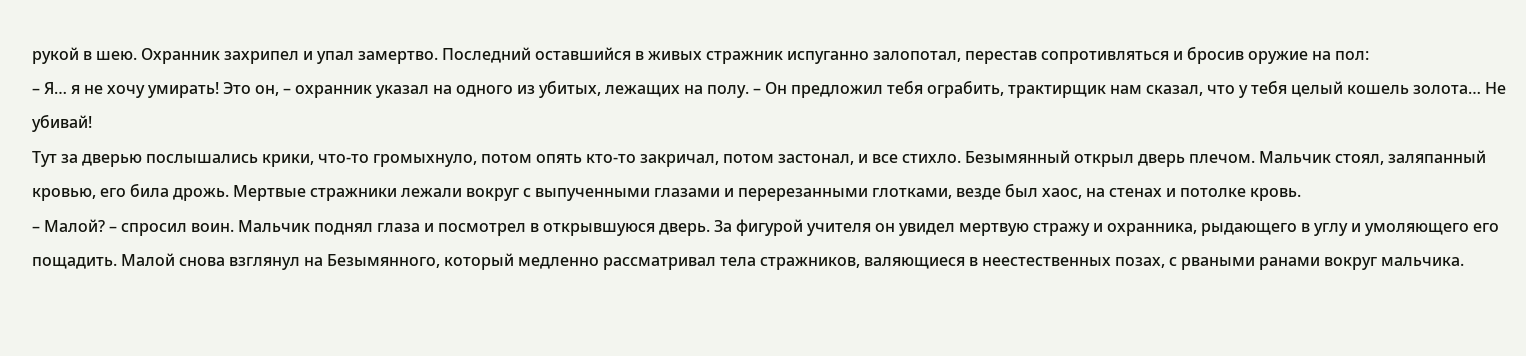рукой в шею. Охранник захрипел и упал замертво. Последний оставшийся в живых стражник испуганно залопотал, перестав сопротивляться и бросив оружие на пол:
– Я… я не хочу умирать! Это он, – охранник указал на одного из убитых, лежащих на полу. – Он предложил тебя ограбить, трактирщик нам сказал, что у тебя целый кошель золота… Не убивай!
Тут за дверью послышались крики, что-то громыхнуло, потом опять кто-то закричал, потом застонал, и все стихло. Безымянный открыл дверь плечом. Мальчик стоял, заляпанный кровью, его била дрожь. Мертвые стражники лежали вокруг с выпученными глазами и перерезанными глотками, везде был хаос, на стенах и потолке кровь.
– Малой? – спросил воин. Мальчик поднял глаза и посмотрел в открывшуюся дверь. За фигурой учителя он увидел мертвую стражу и охранника, рыдающего в углу и умоляющего его пощадить. Малой снова взглянул на Безымянного, который медленно рассматривал тела стражников, валяющиеся в неестественных позах, с рваными ранами вокруг мальчика.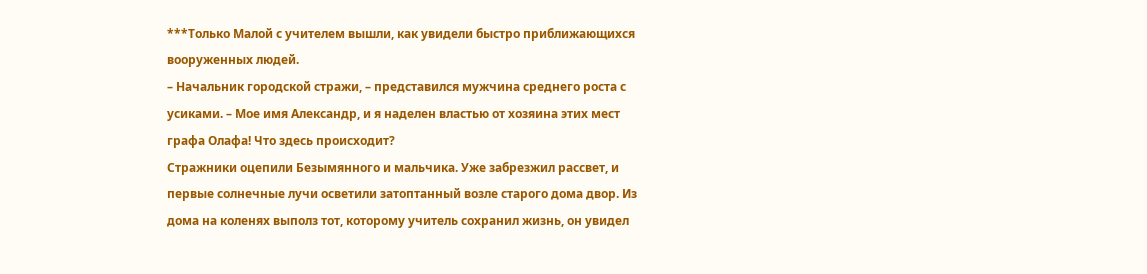***Только Малой с учителем вышли, как увидели быстро приближающихся вооруженных людей.
– Начальник городской стражи, – представился мужчина среднего роста с усиками. – Мое имя Александр, и я наделен властью от хозяина этих мест графа Олафа! Что здесь происходит?
Стражники оцепили Безымянного и мальчика. Уже забрезжил рассвет, и первые солнечные лучи осветили затоптанный возле старого дома двор. Из дома на коленях выполз тот, которому учитель сохранил жизнь, он увидел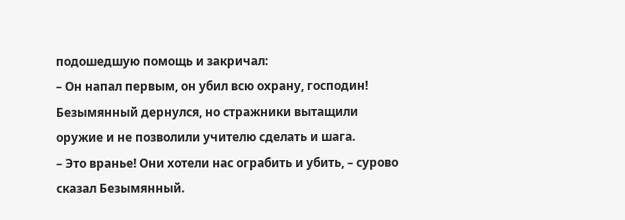подошедшую помощь и закричал:
– Он напал первым, он убил всю охрану, господин!
Безымянный дернулся, но стражники вытащили оружие и не позволили учителю сделать и шага.
– Это вранье! Они хотели нас ограбить и убить, – сурово сказал Безымянный.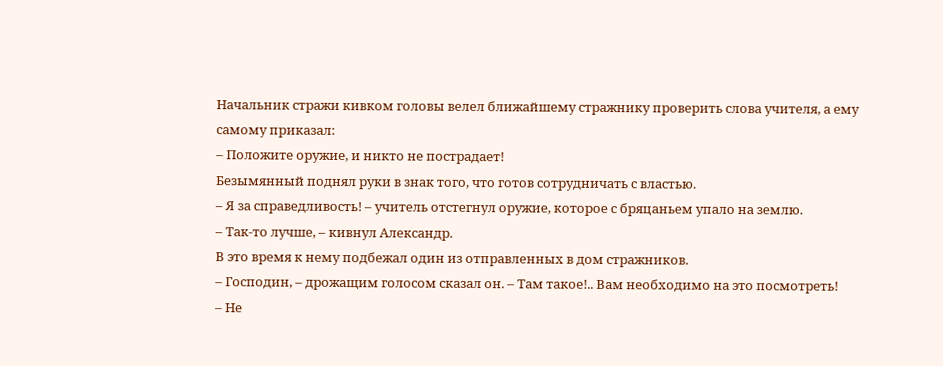Начальник стражи кивком головы велел ближайшему стражнику проверить слова учителя, а ему самому приказал:
– Положите оружие, и никто не пострадает!
Безымянный поднял руки в знак того, что готов сотрудничать с властью.
– Я за справедливость! – учитель отстегнул оружие, которое с бряцаньем упало на землю.
– Так-то лучше, – кивнул Александр.
В это время к нему подбежал один из отправленных в дом стражников.
– Господин, – дрожащим голосом сказал он. – Там такое!.. Вам необходимо на это посмотреть!
– Не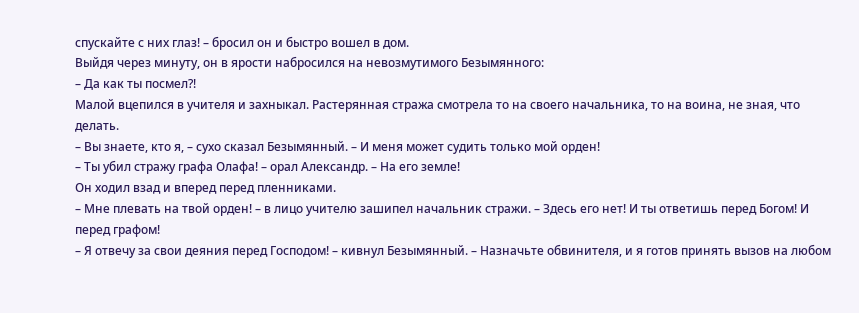спускайте с них глаз! – бросил он и быстро вошел в дом.
Выйдя через минуту, он в ярости набросился на невозмутимого Безымянного:
– Да как ты посмел?!
Малой вцепился в учителя и захныкал. Растерянная стража смотрела то на своего начальника, то на воина, не зная, что делать.
– Вы знаете, кто я, – сухо сказал Безымянный. – И меня может судить только мой орден!
– Ты убил стражу графа Олафа! – орал Александр. – На его земле!
Он ходил взад и вперед перед пленниками.
– Мне плевать на твой орден! – в лицо учителю зашипел начальник стражи. – Здесь его нет! И ты ответишь перед Богом! И перед графом!
– Я отвечу за свои деяния перед Господом! – кивнул Безымянный. – Назначьте обвинителя, и я готов принять вызов на любом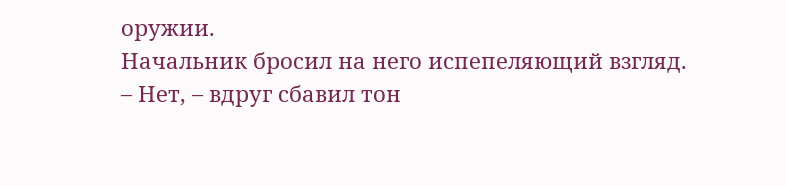оружии.
Начальник бросил на него испепеляющий взгляд.
– Нет, – вдруг сбавил тон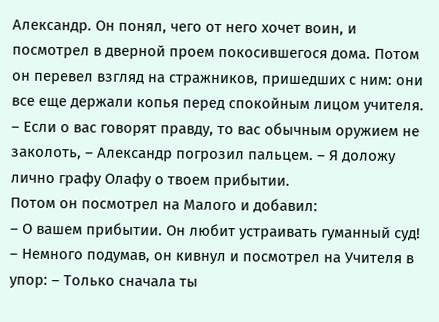Александр. Он понял, чего от него хочет воин, и посмотрел в дверной проем покосившегося дома. Потом он перевел взгляд на стражников, пришедших с ним: они все еще держали копья перед спокойным лицом учителя.
– Если о вас говорят правду, то вас обычным оружием не заколоть, – Александр погрозил пальцем. – Я доложу лично графу Олафу о твоем прибытии.
Потом он посмотрел на Малого и добавил:
– О вашем прибытии. Он любит устраивать гуманный суд! – Немного подумав, он кивнул и посмотрел на Учителя в упор: – Только сначала ты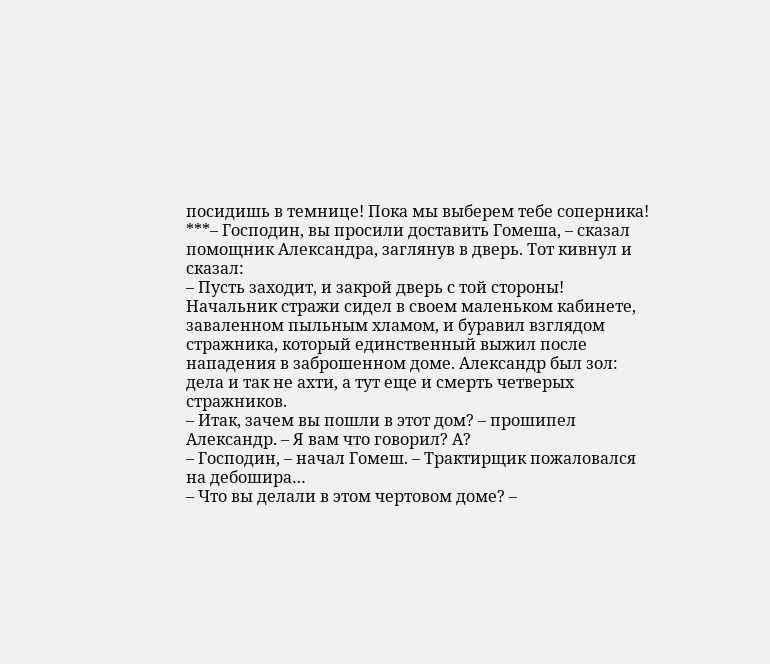посидишь в темнице! Пока мы выберем тебе соперника!
***– Господин, вы просили доставить Гомеша, – сказал помощник Александра, заглянув в дверь. Тот кивнул и сказал:
– Пусть заходит, и закрой дверь с той стороны!
Начальник стражи сидел в своем маленьком кабинете, заваленном пыльным хламом, и буравил взглядом стражника, который единственный выжил после нападения в заброшенном доме. Александр был зол: дела и так не ахти, а тут еще и смерть четверых стражников.
– Итак, зачем вы пошли в этот дом? – прошипел Александр. – Я вам что говорил? А?
– Господин, – начал Гомеш. – Трактирщик пожаловался на дебошира…
– Что вы делали в этом чертовом доме? –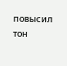повысил тон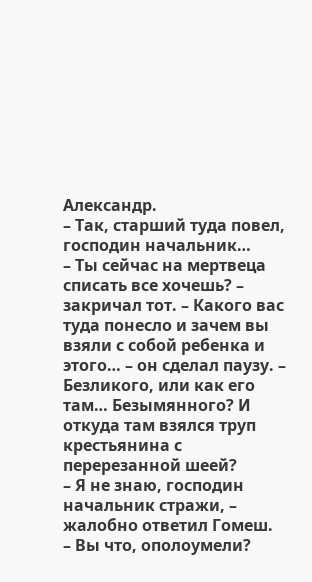Александр.
– Так, старший туда повел, господин начальник…
– Ты сейчас на мертвеца списать все хочешь? – закричал тот. – Какого вас туда понесло и зачем вы взяли с собой ребенка и этого… – он сделал паузу. – Безликого, или как его там… Безымянного? И откуда там взялся труп крестьянина с перерезанной шеей?
– Я не знаю, господин начальник стражи, – жалобно ответил Гомеш.
– Вы что, ополоумели?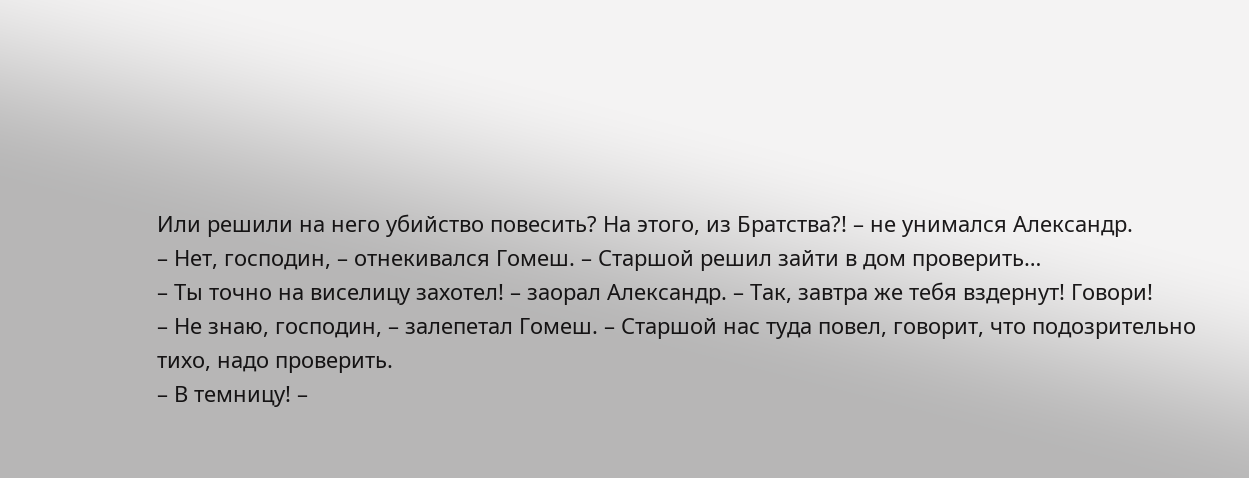Или решили на него убийство повесить? На этого, из Братства?! – не унимался Александр.
– Нет, господин, – отнекивался Гомеш. – Старшой решил зайти в дом проверить…
– Ты точно на виселицу захотел! – заорал Александр. – Так, завтра же тебя вздернут! Говори!
– Не знаю, господин, – залепетал Гомеш. – Старшой нас туда повел, говорит, что подозрительно тихо, надо проверить.
– В темницу! –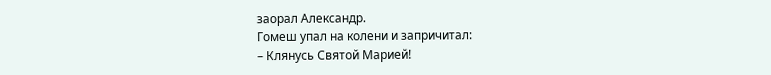заорал Александр.
Гомеш упал на колени и запричитал:
– Клянусь Святой Марией!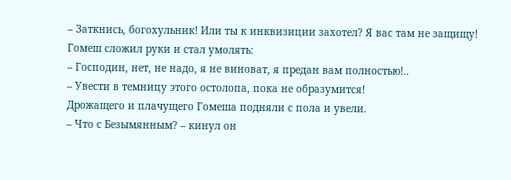– Заткнись, богохульник! Или ты к инквизиции захотел? Я вас там не защищу!
Гомеш сложил руки и стал умолять:
– Господин, нет, не надо, я не виноват, я предан вам полностью!..
– Увести в темницу этого остолопа, пока не образумится!
Дрожащего и плачущего Гомеша подняли с пола и увели.
– Что с Безымянным? – кинул он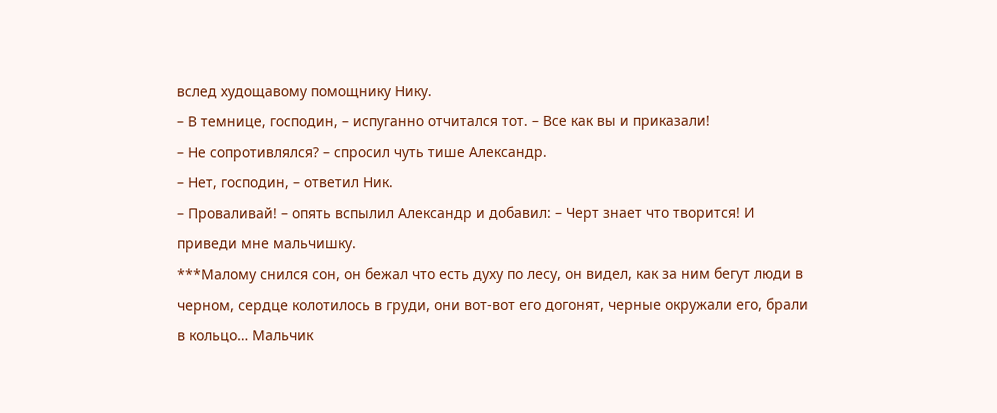вслед худощавому помощнику Нику.
– В темнице, господин, – испуганно отчитался тот. – Все как вы и приказали!
– Не сопротивлялся? – спросил чуть тише Александр.
– Нет, господин, – ответил Ник.
– Проваливай! – опять вспылил Александр и добавил: – Черт знает что творится! И приведи мне мальчишку.
***Малому снился сон, он бежал что есть духу по лесу, он видел, как за ним бегут люди в черном, сердце колотилось в груди, они вот-вот его догонят, черные окружали его, брали в кольцо… Мальчик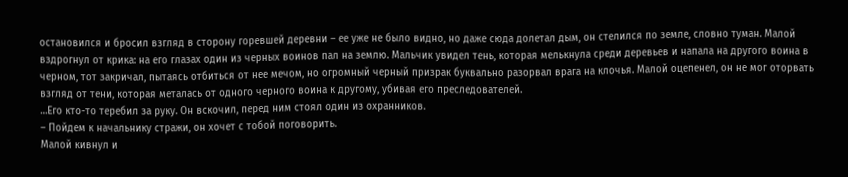остановился и бросил взгляд в сторону горевшей деревни – ее уже не было видно, но даже сюда долетал дым, он стелился по земле, словно туман. Малой вздрогнул от крика: на его глазах один из черных воинов пал на землю. Мальчик увидел тень, которая мелькнула среди деревьев и напала на другого воина в черном, тот закричал, пытаясь отбиться от нее мечом, но огромный черный призрак буквально разорвал врага на клочья. Малой оцепенел, он не мог оторвать взгляд от тени, которая металась от одного черного воина к другому, убивая его преследователей.
…Его кто-то теребил за руку. Он вскочил, перед ним стоял один из охранников.
– Пойдем к начальнику стражи, он хочет с тобой поговорить.
Малой кивнул и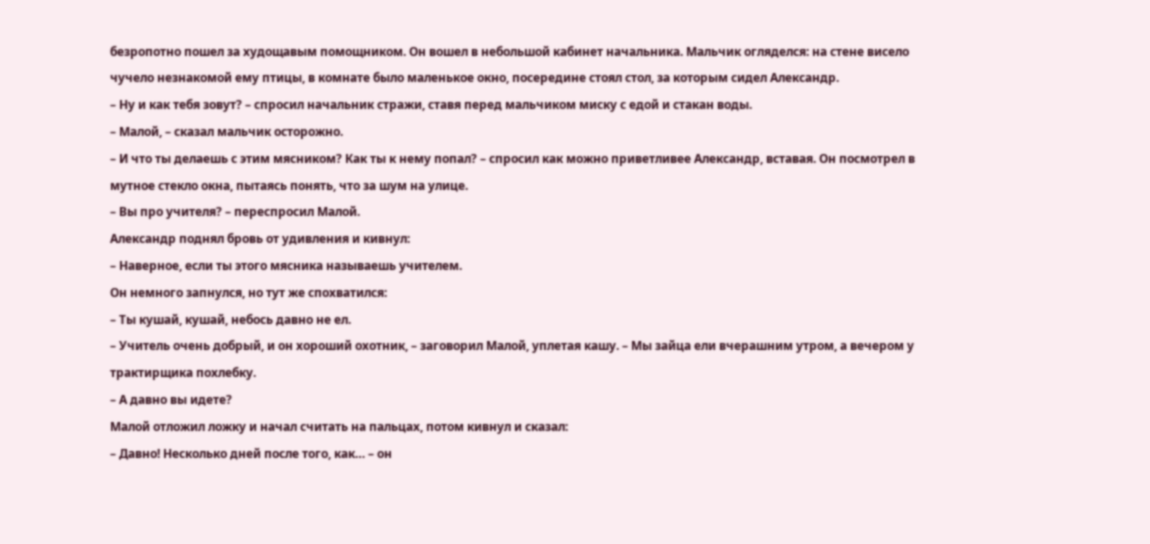безропотно пошел за худощавым помощником. Он вошел в небольшой кабинет начальника. Мальчик огляделся: на стене висело чучело незнакомой ему птицы, в комнате было маленькое окно, посередине стоял стол, за которым сидел Александр.
– Ну и как тебя зовут? – спросил начальник стражи, ставя перед мальчиком миску с едой и стакан воды.
– Малой, – сказал мальчик осторожно.
– И что ты делаешь с этим мясником? Как ты к нему попал? – спросил как можно приветливее Александр, вставая. Он посмотрел в мутное стекло окна, пытаясь понять, что за шум на улице.
– Вы про учителя? – переспросил Малой.
Александр поднял бровь от удивления и кивнул:
– Наверное, если ты этого мясника называешь учителем.
Он немного запнулся, но тут же спохватился:
– Ты кушай, кушай, небось давно не ел.
– Учитель очень добрый, и он хороший охотник, – заговорил Малой, уплетая кашу. – Мы зайца ели вчерашним утром, а вечером у трактирщика похлебку.
– А давно вы идете?
Малой отложил ложку и начал считать на пальцах, потом кивнул и сказал:
– Давно! Несколько дней после того, как… – он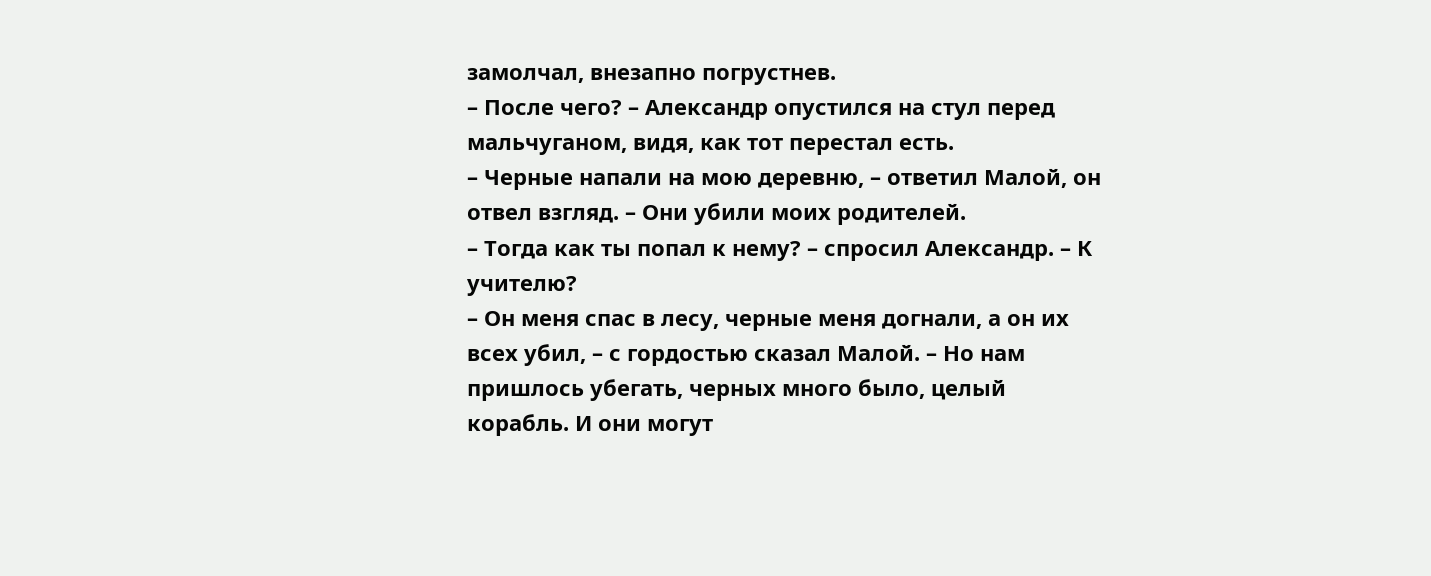замолчал, внезапно погрустнев.
– После чего? – Александр опустился на стул перед мальчуганом, видя, как тот перестал есть.
– Черные напали на мою деревню, – ответил Малой, он отвел взгляд. – Они убили моих родителей.
– Тогда как ты попал к нему? – спросил Александр. – К учителю?
– Он меня спас в лесу, черные меня догнали, а он их всех убил, – с гордостью сказал Малой. – Но нам пришлось убегать, черных много было, целый корабль. И они могут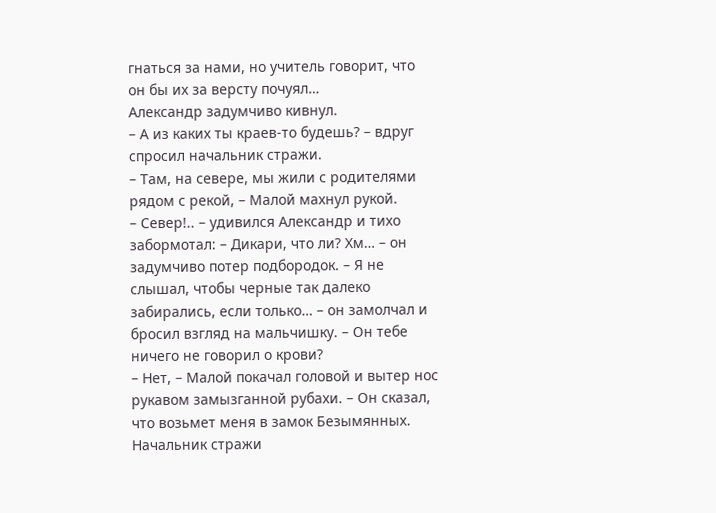гнаться за нами, но учитель говорит, что он бы их за версту почуял…
Александр задумчиво кивнул.
– А из каких ты краев-то будешь? – вдруг спросил начальник стражи.
– Там, на севере, мы жили с родителями рядом с рекой, – Малой махнул рукой.
– Север!.. – удивился Александр и тихо забормотал: – Дикари, что ли? Хм… – он задумчиво потер подбородок. – Я не слышал, чтобы черные так далеко забирались, если только… – он замолчал и бросил взгляд на мальчишку. – Он тебе ничего не говорил о крови?
– Нет, – Малой покачал головой и вытер нос рукавом замызганной рубахи. – Он сказал, что возьмет меня в замок Безымянных.
Начальник стражи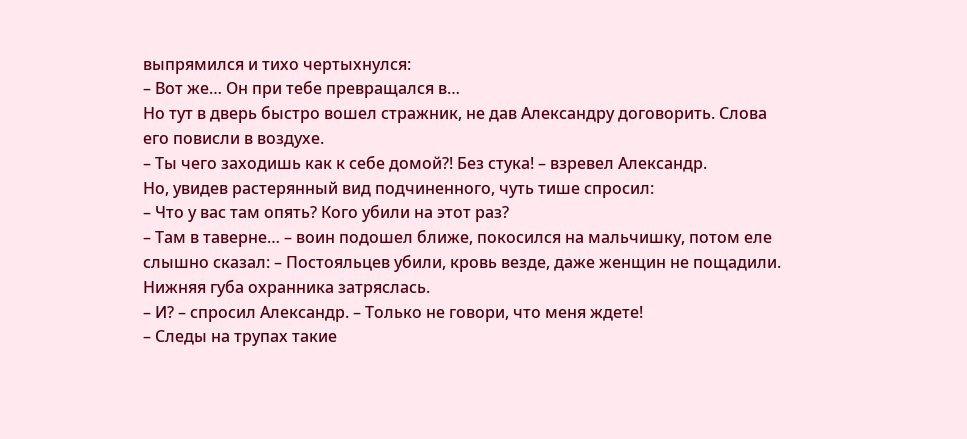выпрямился и тихо чертыхнулся:
– Вот же… Он при тебе превращался в…
Но тут в дверь быстро вошел стражник, не дав Александру договорить. Слова его повисли в воздухе.
– Ты чего заходишь как к себе домой?! Без стука! – взревел Александр.
Но, увидев растерянный вид подчиненного, чуть тише спросил:
– Что у вас там опять? Кого убили на этот раз?
– Там в таверне… – воин подошел ближе, покосился на мальчишку, потом еле слышно сказал: – Постояльцев убили, кровь везде, даже женщин не пощадили.
Нижняя губа охранника затряслась.
– И? – спросил Александр. – Только не говори, что меня ждете!
– Следы на трупах такие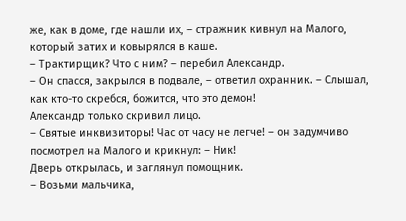же, как в доме, где нашли их, – стражник кивнул на Малого, который затих и ковырялся в каше.
– Трактирщик? Что с ним? – перебил Александр.
– Он спасся, закрылся в подвале, – ответил охранник. – Слышал, как кто-то скребся, божится, что это демон!
Александр только скривил лицо.
– Святые инквизиторы! Час от часу не легче! – он задумчиво посмотрел на Малого и крикнул: – Ник!
Дверь открылась, и заглянул помощник.
– Возьми мальчика,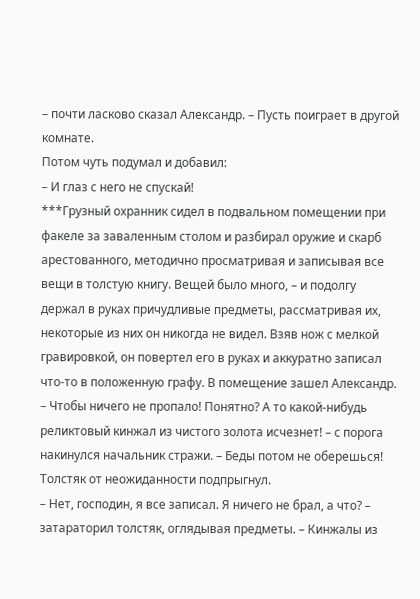– почти ласково сказал Александр. – Пусть поиграет в другой комнате.
Потом чуть подумал и добавил:
– И глаз с него не спускай!
***Грузный охранник сидел в подвальном помещении при факеле за заваленным столом и разбирал оружие и скарб арестованного, методично просматривая и записывая все вещи в толстую книгу. Вещей было много, – и подолгу держал в руках причудливые предметы, рассматривая их, некоторые из них он никогда не видел. Взяв нож с мелкой гравировкой, он повертел его в руках и аккуратно записал что-то в положенную графу. В помещение зашел Александр.
– Чтобы ничего не пропало! Понятно? А то какой-нибудь реликтовый кинжал из чистого золота исчезнет! – с порога накинулся начальник стражи. – Беды потом не оберешься!
Толстяк от неожиданности подпрыгнул.
– Нет, господин, я все записал. Я ничего не брал, а что? – затараторил толстяк, оглядывая предметы. – Кинжалы из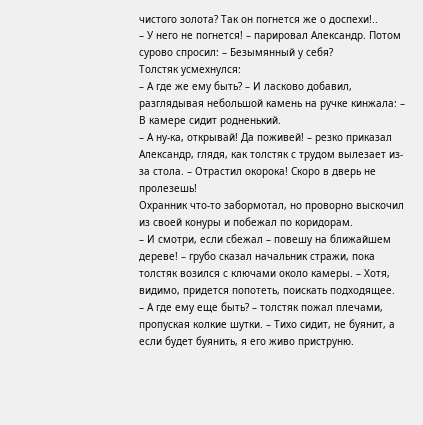чистого золота? Так он погнется же о доспехи!..
– У него не погнется! – парировал Александр. Потом сурово спросил: – Безымянный у себя?
Толстяк усмехнулся:
– А где же ему быть? – И ласково добавил, разглядывая небольшой камень на ручке кинжала: – В камере сидит родненький.
– А ну-ка, открывай! Да поживей! – резко приказал Александр, глядя, как толстяк с трудом вылезает из-за стола. – Отрастил окорока! Скоро в дверь не пролезешь!
Охранник что-то забормотал, но проворно выскочил из своей конуры и побежал по коридорам.
– И смотри, если сбежал – повешу на ближайшем дереве! – грубо сказал начальник стражи, пока толстяк возился с ключами около камеры. – Хотя, видимо, придется попотеть, поискать подходящее.
– А где ему еще быть? – толстяк пожал плечами, пропуская колкие шутки. – Тихо сидит, не буянит, а если будет буянить, я его живо приструню.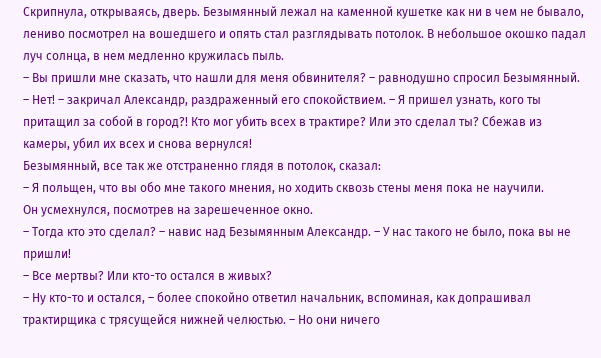Скрипнула, открываясь, дверь. Безымянный лежал на каменной кушетке как ни в чем не бывало, лениво посмотрел на вошедшего и опять стал разглядывать потолок. В небольшое окошко падал луч солнца, в нем медленно кружилась пыль.
– Вы пришли мне сказать, что нашли для меня обвинителя? – равнодушно спросил Безымянный.
– Нет! – закричал Александр, раздраженный его спокойствием. – Я пришел узнать, кого ты притащил за собой в город?! Кто мог убить всех в трактире? Или это сделал ты? Сбежав из камеры, убил их всех и снова вернулся!
Безымянный, все так же отстраненно глядя в потолок, сказал:
– Я польщен, что вы обо мне такого мнения, но ходить сквозь стены меня пока не научили.
Он усмехнулся, посмотрев на зарешеченное окно.
– Тогда кто это сделал? – навис над Безымянным Александр. – У нас такого не было, пока вы не пришли!
– Все мертвы? Или кто-то остался в живых?
– Ну кто-то и остался, – более спокойно ответил начальник, вспоминая, как допрашивал трактирщика с трясущейся нижней челюстью. – Но они ничего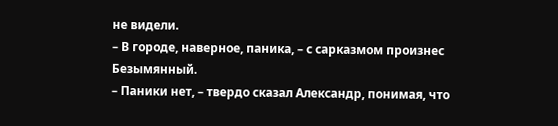не видели.
– В городе, наверное, паника, – с сарказмом произнес Безымянный.
– Паники нет, – твердо сказал Александр, понимая, что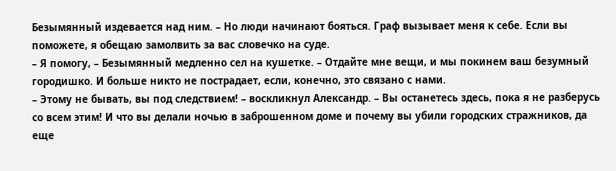Безымянный издевается над ним. – Но люди начинают бояться. Граф вызывает меня к себе. Если вы поможете, я обещаю замолвить за вас словечко на суде.
– Я помогу, – Безымянный медленно сел на кушетке. – Отдайте мне вещи, и мы покинем ваш безумный городишко. И больше никто не пострадает, если, конечно, это связано с нами.
– Этому не бывать, вы под следствием! – воскликнул Александр. – Вы останетесь здесь, пока я не разберусь со всем этим! И что вы делали ночью в заброшенном доме и почему вы убили городских стражников, да еще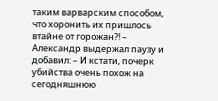таким варварским способом, что хоронить их пришлось втайне от горожан?! – Александр выдержал паузу и добавил: – И кстати, почерк убийства очень похож на сегодняшнюю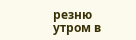резню утром в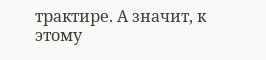трактире. А значит, к этому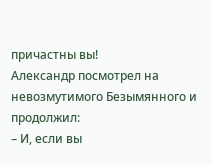причастны вы!
Александр посмотрел на невозмутимого Безымянного и продолжил:
– И, если вы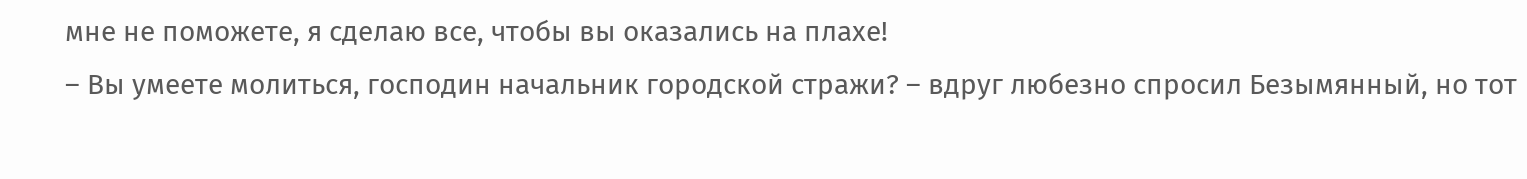мне не поможете, я сделаю все, чтобы вы оказались на плахе!
– Вы умеете молиться, господин начальник городской стражи? – вдруг любезно спросил Безымянный, но тот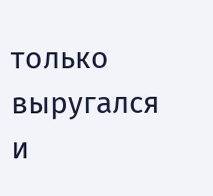только выругался и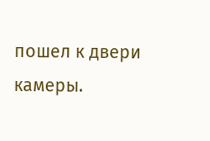пошел к двери камеры.